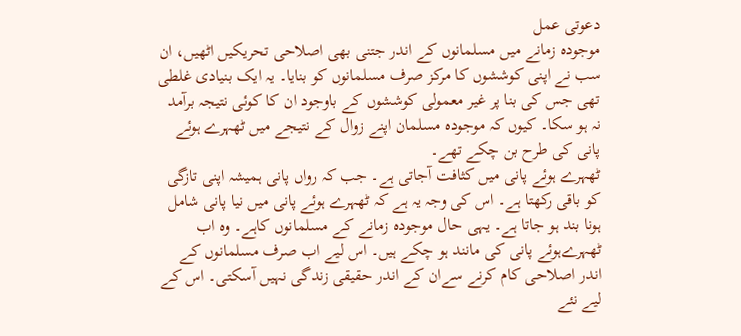دعوتی عمل
موجودہ زمانے میں مسلمانوں کے اندر جتنی بھی اصلاحی تحریکیں اٹھیں، ان سب نے اپنی کوششوں کا مرکز صرف مسلمانوں کو بنایا۔ یہ ایک بنیادی غلطی تھی جس کی بنا پر غیر معمولی کوششوں کے باوجود ان کا کوئی نتیجہ برآمد نہ ہو سکا۔ کیوں کہ موجودہ مسلمان اپنے زوال کے نتیجے میں ٹھہرے ہوئے پانی کی طرح بن چکے تھے۔
ٹھہرے ہوئے پانی میں کثافت آجاتی ہے۔ جب کہ رواں پانی ہمیشہ اپنی تازگی کو باقی رکھتا ہے۔ اس کی وجہ یہ ہے کہ ٹھہرے ہوئے پانی میں نیا پانی شامل ہونا بند ہو جاتا ہے۔ یہی حال موجودہ زمانے کے مسلمانوں کاہے۔ وہ اب ٹھہرےہوئے پانی کی مانند ہو چکے ہیں۔ اس لیے اب صرف مسلمانوں کے اندر اصلاحی کام کرنے سےان کے اندر حقیقی زندگی نہیں آسکتی۔ اس کے لیے نئے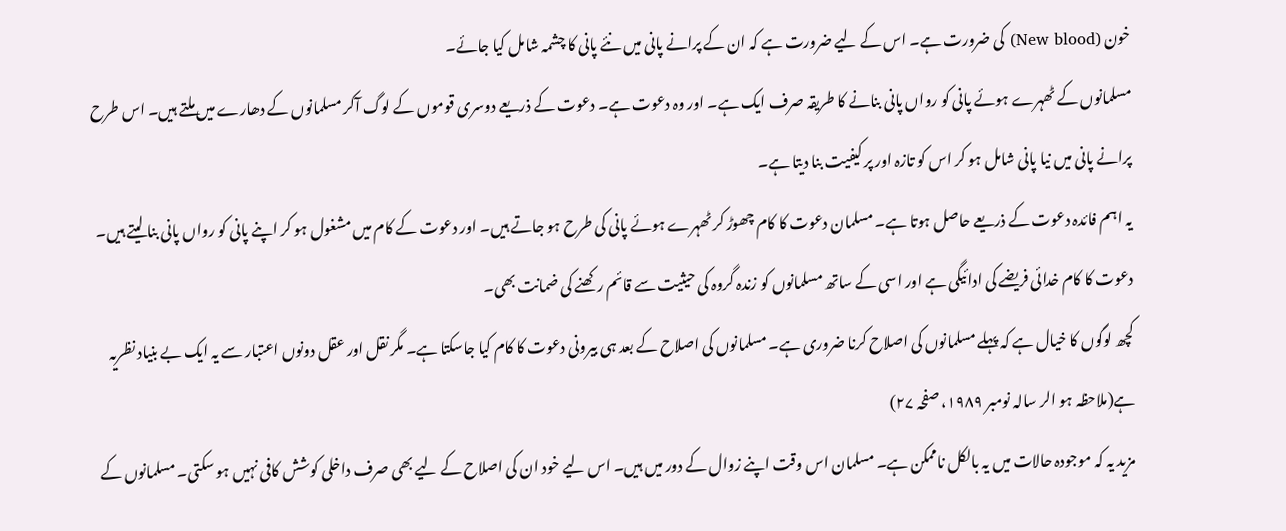خون (New blood) کی ضرورت ہے۔ اس کے لیے ضرورت ہے کہ ان کے پرانے پانی میں نئے پانی کا چشمہ شامل کیا جائے۔
مسلمانوں کے ٹھہرے ہوئے پانی کو رواں پانی بنانے کا طریقہ صرف ایک ہے۔ اور وہ دعوت ہے۔ دعوت کے ذریعے دوسری قوموں کے لوگ آکر مسلمانوں کے دھارے میں ملتے ہیں۔ اس طرح پرانے پانی میں نیا پانی شامل ہو کر اس کو تازہ اور پر کیفیت بنا دیتا ہے۔
یہ اہم فائدہ دعوت کے ذریعے حاصل ہوتا ہے۔ مسلمان دعوت کا کام چھوڑ کر ٹھہرے ہوئے پانی کی طرح ہو جاتے ہیں۔ اور دعوت کے کام میں مشغول ہو کر اپنے پانی کو رواں پانی بنا لیتے ہیں۔ دعوت کا کام خدائی فریضے کی ادائیگی ہے اور اسی کے ساتھ مسلمانوں کو زندہ گروہ کی حیثیت سے قائم رکھنے کی ضمانت بھی۔
کچھ لوگوں کا خیال ہے کہ پہلے مسلمانوں کی اصلاح کرنا ضروری ہے۔ مسلمانوں کی اصلاح کے بعد ہی بیرونی دعوت کا کام کیا جاسکتا ہے۔ مگر نقل اور عقل دونوں اعتبار سے یہ ایک بے بنیاد نظریہ ہے(ملاحظہ ہو الر سالہ نومبر ۱۹۸۹، صفحہ ۲۷)
مزید یہ کہ موجودہ حالات میں یہ بالکل ناممکن ہے۔ مسلمان اس وقت اپنے زوال کے دور میں ہیں۔ اس لیے خود ان کی اصلاح کے لیے بھی صرف داخلی کوشش کافی نہیں ہو سکتی۔ مسلمانوں کے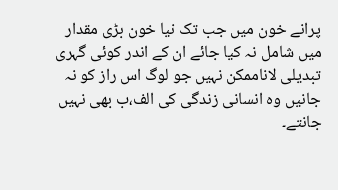پرانے خون میں جب تک نیا خون بڑی مقدار میں شامل نہ کیا جائے ان کے اندر کوئی گہری تبدیلی لاناممکن نہیں جو لوگ اس راز کو نہ جانیں وہ انسانی زندگی کی الف،ب بھی نہیں جانتے۔